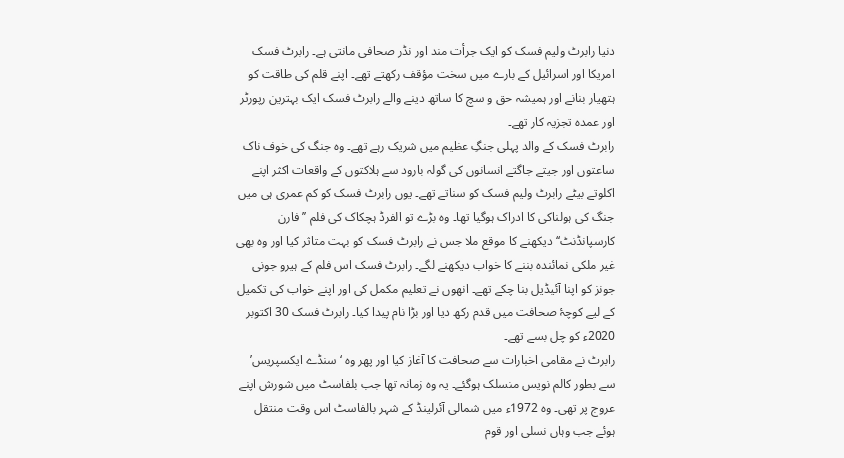دنیا رابرٹ ولیم فسک کو ایک جرأت مند اور نڈر صحافی مانتی ہے۔ رابرٹ فسک امریکا اور اسرائیل کے بارے میں سخت مؤقف رکھتے تھے۔ اپنے قلم کی طاقت کو ہتھیار بنانے اور ہمیشہ حق و سچ کا ساتھ دینے والے رابرٹ فسک ایک بہترین رپورٹر اور عمدہ تجزیہ کار تھے۔
رابرٹ فسک کے والد پہلی جنگِ عظیم میں شریک رہے تھے۔ وہ جنگ کی خوف ناک ساعتوں اور جیتے جاگتے انسانوں کی گولہ بارود سے ہلاکتوں کے واقعات اکثر اپنے اکلوتے بیٹے رابرٹ ولیم فسک کو سناتے تھے۔ یوں رابرٹ فسک کو کم عمری ہی میں جنگ کی ہولناکی کا ادراک ہوگیا تھا۔ وہ بڑے تو الفرڈ ہچکاک کی فلم ’’فارن کارسپانڈنٹ‘‘ دیکھنے کا موقع ملا جس نے رابرٹ فسک کو بہت متاثر کیا اور وہ بھی غیر ملکی نمائندہ بننے کا خواب دیکھنے لگے۔ رابرٹ فسک اس فلم کے ہیرو جونی جونز کو اپنا آئیڈیل بنا چکے تھے۔ انھوں نے تعلیم مکمل کی اور اپنے خواب کی تکمیل کے لیے کوچۂ صحافت میں قدم رکھ دیا اور بڑا نام پیدا کیا۔ رابرٹ فسک 30 اکتوبر 2020ء کو چل بسے تھے۔
رابرٹ نے مقامی اخبارات سے صحافت کا آغاز کیا اور پھر وہ ‘سنڈے ایکسپریس’ سے بطور کالم نویس منسلک ہوگئے۔ یہ وہ زمانہ تھا جب بلفاسٹ میں شورش اپنے عروج پر تھی۔ وہ 1972ء میں شمالی آئرلینڈ کے شہر بالفاسٹ اس وقت منتقل ہوئے جب وہاں نسلی اور قوم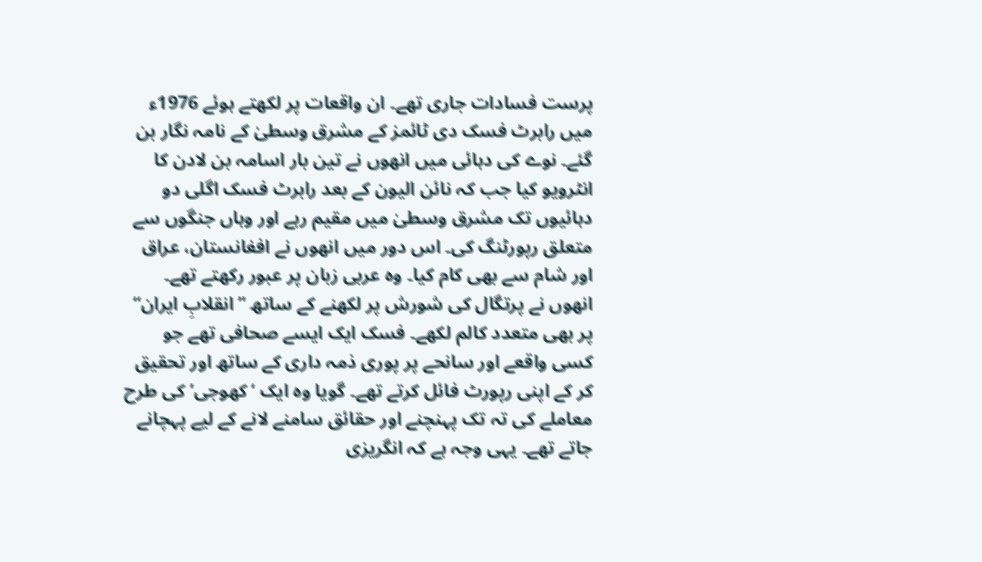پرست فسادات جاری تھے۔ ان واقعات پر لکھتے ہوئے 1976ء میں رابرٹ فسک دی ٹائمز کے مشرق وسطیٰ کے نامہ نگار بن گئے۔ نوے کی دہائی میں انھوں نے تین بار اسامہ بن لادن کا انٹرویو کیا جب کہ نائن الیون کے بعد رابرٹ فسک اگلی دو دہائیوں تک مشرق وسطیٰ میں مقیم رہے اور وہاں جنگوں سے متعلق رپورٹنگ کی۔ اس دور میں انھوں نے افغانستان، عراق اور شام سے بھی کام کیا۔ وہ عربی زبان پر عبور رکھتے تھے۔ انھوں نے پرتگال کی شورش پر لکھنے کے ساتھ ’’انقلابِ ایران‘‘ پر بھی متعدد کالم لکھے۔ فسک ایک ایسے صحافی تھے جو کسی واقعے اور سانحے پر پوری ذمہ داری کے ساتھ اور تحقیق کر کے اپنی رپورٹ فائل کرتے تھے۔ گویا وہ ایک ‘کھوجی’ کی طرح معاملے کی تہ تک پہنچنے اور حقائق سامنے لانے کے لیے پہچانے جاتے تھے۔ یہی وجہ ہے کہ انگریزی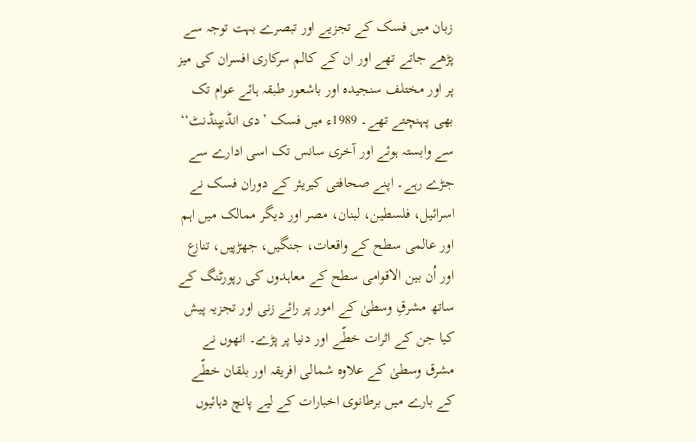زبان میں فسک کے تجزیے اور تبصرے بہت توجہ سے پڑھے جاتے تھے اور ان کے کالم سرکاری افسران کی میز پر اور مختلف سنجیدہ اور باشعور طبقہ ہائے عوام تک بھی پہنچتے تھے۔ 1989ء میں فسک ’دی انڈیپنڈنٹ‘‘ سے وابستہ ہوئے اور آخری سانس تک اسی ادارے سے جڑے رہے۔ اپنے صحافتی کیریئر کے دوران فسک نے اسرائیل، فلسطین، لبنان، مصر اور دیگر ممالک میں اہم اور عالمی سطح کے واقعات، جنگیں، جھڑپیں، تنازع اور اُن بین الاقوامی سطح کے معاہدوں کی رپورٹنگ کے ساتھ مشرقِ وسطیٰ کے امور پر رائے زنی اور تجزیہ پیش کیا جن کے اثرات خطّے اور دنیا پر پڑے۔ انھوں نے مشرق وسطیٰ کے علاوہ شمالی افریقہ اور بلقان خطّے کے بارے میں برطانوی اخبارات کے لیے پانچ دہائیوں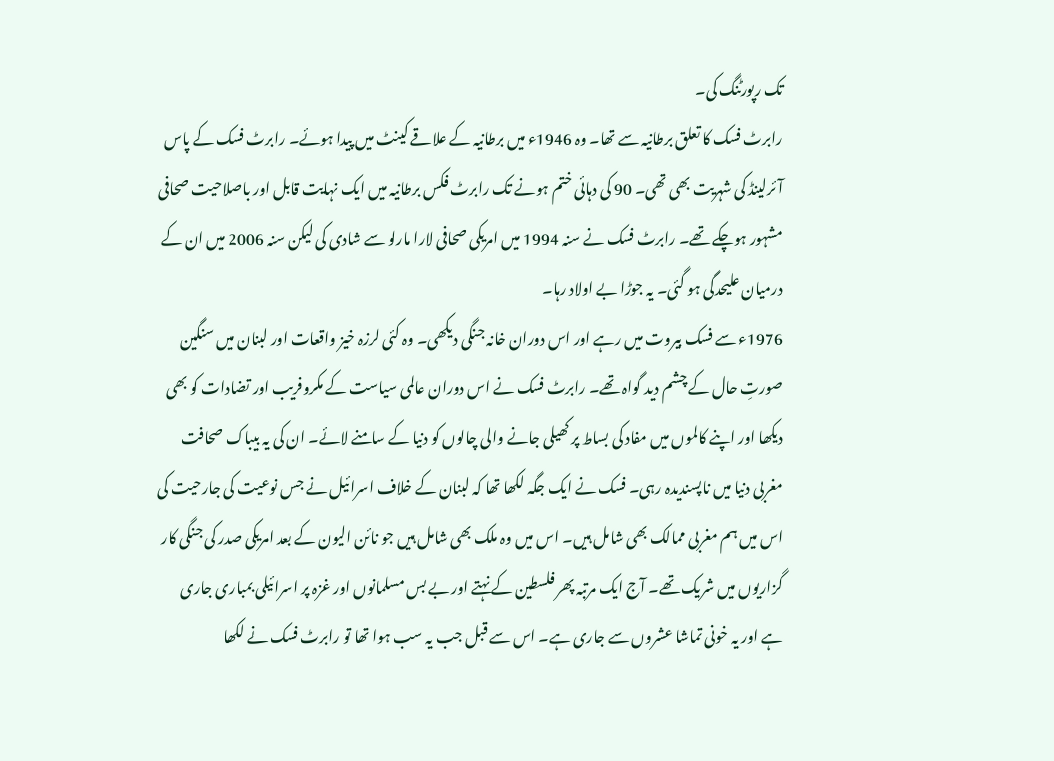تک رپورٹنگ کی۔
رابرٹ فسک کا تعلق برطانیہ سے تھا۔ وہ 1946ء میں برطانیہ کے علاقے کینٹ میں پیدا ہوئے۔ رابرٹ فسک کے پاس آئرلینڈ کی شہریت بھی تھی۔ 90 کی دہائی ختم ہونے تک رابرٹ فکس برطانیہ میں ایک نہایت قابل اور باصلاحیت صحافی مشہور ہوچکے تھے۔ رابرٹ فسک نے سنہ 1994 میں امریکی صحافی لارا مارلو سے شادی کی لیکن سنہ 2006 میں ان کے درمیان علیحدگی ہو گئی۔ یہ جوڑا بے اولاد رہا۔
1976ء سے فسک بیروت میں رہے اور اس دوران خانہ جنگی دیکھی۔ وہ کئی لرزہ خیز واقعات اور لبنان میں سنگین صورتِ حال کے چشم دید گواہ تھے۔ رابرٹ فسک نے اس دوران عالمی سیاست کے مکروفریب اور تضادات کو بھی دیکھا اور اپنے کالموں میں مفاد کی بساط پر کھیلی جانے والی چالوں کو دنیا کے سامنے لائے۔ ان کی یہ بیباک صحافت مغربی دنیا میں ناپسندیدہ رہی۔ فسک نے ایک جگہ لکھا تھا کہ لبنان کے خلاف اسرائیل نے جس نوعیت کی جارحیت کی اس میں ہم مغربی ممالک بھی شامل ہیں۔ اس میں وہ ملک بھی شامل ہیں جو نائن الیون کے بعد امریکی صدر کی جنگی کار گزاریوں میں شریک تھے۔ آج ایک مرتبہ پھر فلسطین کے نہتے اور بے بس مسلمانوں اور غزہ پر اسرائیلی بمباری جاری ہے اور یہ خونی تماشا عشروں سے جاری ہے۔ اس سے قبل جب یہ سب ہوا تھا تو رابرٹ فسک نے لکھا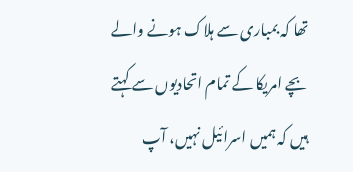تھا کہ بمباری سے ہلاک ہونے والے بچے امریکا کے تمام اتحادیوں سے کہتے ہیں کہ ہمیں اسرائیل نہیں، آپ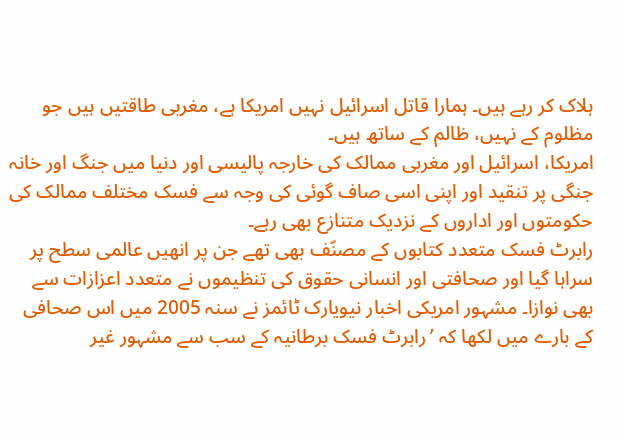ہلاک کر رہے ہیں۔ ہمارا قاتل اسرائیل نہیں امریکا ہے، مغربی طاقتیں ہیں جو مظلوم کے نہیں، ظالم کے ساتھ ہیں۔
امریکا، اسرائیل اور مغربی ممالک کی خارجہ پالیسی اور دنیا میں جنگ اور خانہ جنگی پر تنقید اور اپنی اسی صاف گوئی کی وجہ سے فسک مختلف ممالک کی حکومتوں اور اداروں کے نزدیک متنازع بھی رہے۔
رابرٹ فسک متعدد کتابوں کے مصنّف بھی تھے جن پر انھیں عالمی سطح پر سراہا گیا اور صحافتی اور انسانی حقوق کی تنظیموں نے متعدد اعزازات سے بھی نوازا۔ مشہور امریکی اخبار نیویارک ٹائمز نے سنہ 2005 میں اس صحافی کے بارے میں لکھا کہ ’رابرٹ فسک برطانیہ کے سب سے مشہور غیر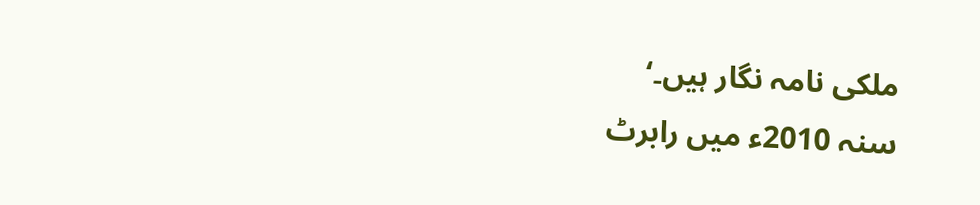ملکی نامہ نگار ہیں۔‘
سنہ 2010ء میں رابرٹ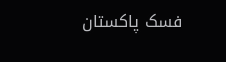فسک پاکستان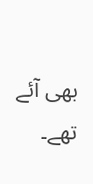بھی آئے تھے۔